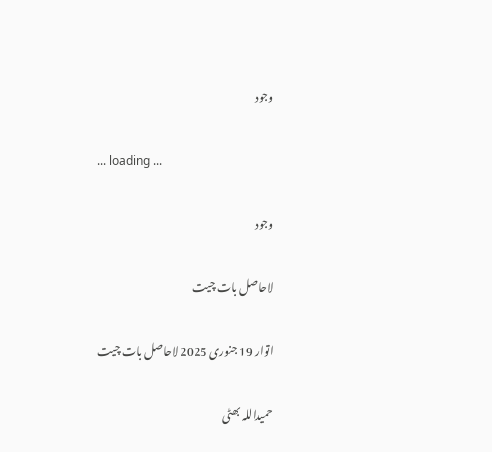وجود

... loading ...

وجود

لاحاصل بات چیت

اتوار 19 جنوری 2025 لاحاصل بات چیت

حمیداللہ بھٹی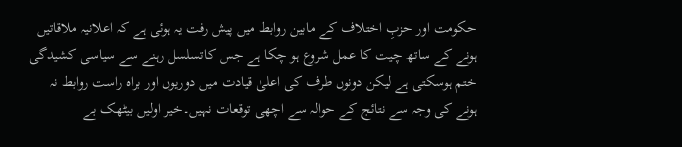حکومت اور حزبِ اختلاف کے مابین روابط میں پیش رفت یہ ہوئی ہے کہ اعلانیہ ملاقاتیں ہونے کے ساتھ چیت کا عمل شروع ہو چکا ہے جس کاتسلسل رہنے سے سیاسی کشیدگی ختم ہوسکتی ہے لیکن دونوں طرف کی اعلیٰ قیادت میں دوریوں اور براہ راست روابط نہ ہونے کی وجہ سے نتائج کے حوالہ سے اچھی توقعات نہیں۔خیر اولیں بیٹھک بے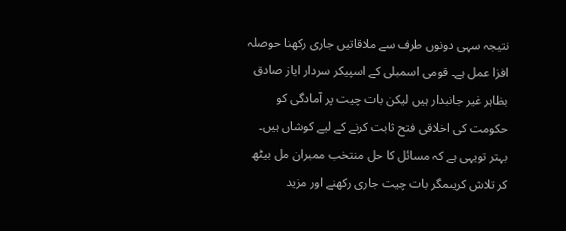نتیجہ سہی دونوں طرف سے ملاقاتیں جاری رکھنا حوصلہ افزا عمل ہے۔ قومی اسمبلی کے اسپیکر سردار ایاز صادق بظاہر غیر جانبدار ہیں لیکن بات چیت پر آمادگی کو حکومت کی اخلاقی فتح ثابت کرنے کے لیے کوشاں ہیں۔ بہتر تویہی ہے کہ مسائل کا حل منتخب ممبران مل بیٹھ کر تلاش کریںمگر بات چیت جاری رکھنے اور مزید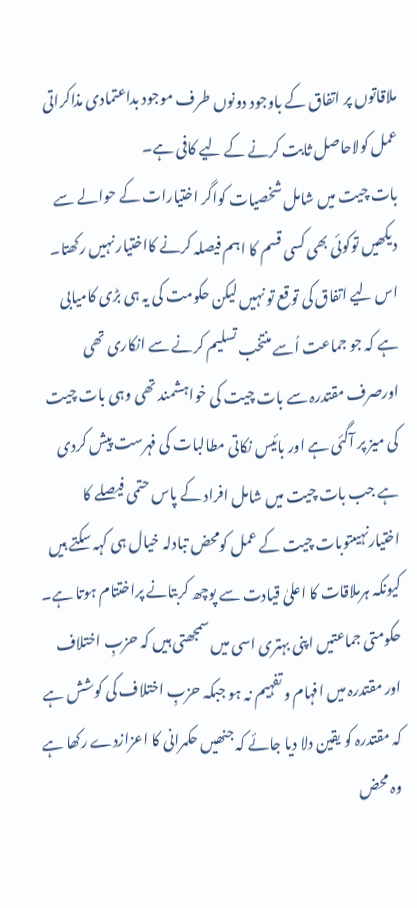ملاقاتوں پر اتفاق کے باوجود دونوں طرف موجود بداعتمادی مذاکراتی عمل کولاحاصل ثابت کرنے کے لیے کافی ہے۔
بات چیت میں شامل شخصیات کواگر اختیارات کے حوالے سے دیکھیں توکوئی بھی کسی قسم کا اہم فیصلہ کرنے کااختیار نہیں رکھتا۔ اس لیے اتفاق کی توقع تو نہیں لیکن حکومت کی یہ ہی بڑی کامیابی ہے کہ جو جماعت اُسے منتخب تسلیم کرنے سے انکاری تھی اورصرف مقتدرہ سے بات چیت کی خواہشمند تھی وہی بات چیت کی میز پر آگئی ہے اور بائیس نکاتی مطالبات کی فہرست پیش کردی ہے جب بات چیت میں شامل افراد کے پاس حتمی فیصلے کا اختیارنہیںتوبات چیت کے عمل کومحض تبادلہ خیال ہی کہہ سکتے ہیں کیونکہ ہرملاقات کا اعلیٰ قیادت سے پوچھ کربتانے پراختتام ہوتا ہے۔ حکومتی جماعتیں اپنی بہتری اسی میں سمجھتی ہیں کہ حزبِ اختلاف اور مقتدرہ میں افہام و تفہیم نہ ہو جبکہ حزبِ اختلاف کی کوشش ہے کہ مقتدرہ کو یقین دلا دیا جائے کہ جنھیں حکمرانی کا اعزازدے رکھا ہے وہ محض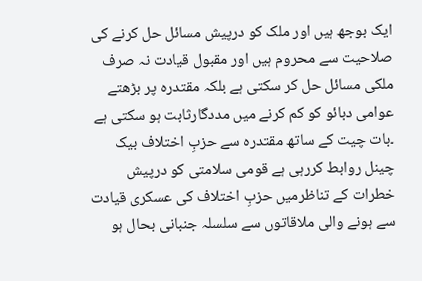ایک بوجھ ہیں اور ملک کو درپیش مسائل حل کرنے کی صلاحیت سے محروم ہیں اور مقبول قیادت نہ صرف ملکی مسائل حل کر سکتی ہے بلکہ مقتدرہ پر بڑھتے عوامی دبائو کو کم کرنے میں مددگارثابت ہو سکتی ہے ۔بات چیت کے ساتھ مقتدرہ سے حزبِ اختلاف بیک چینل روابط کررہی ہے قومی سلامتی کو درپیش خطرات کے تناظرمیں حزبِ اختلاف کی عسکری قیادت سے ہونے والی ملاقاتوں سے سلسلہ جنبانی بحال ہو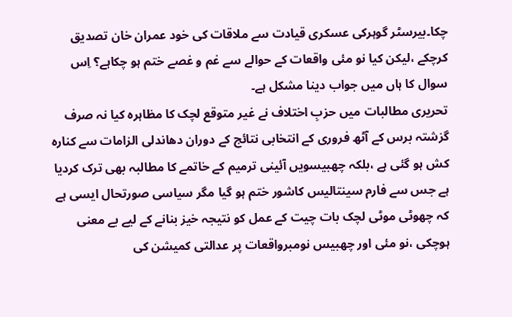چکا۔بیرسٹر گوہرکی عسکری قیادت سے ملاقات کی خود عمران خان تصدیق کرچکے ،لیکن کیا نو مئی واقعات کے حوالے سے غم و غصے ختم ہو چکاہے؟ اِس سوال کا ہاں میں جواب دینا مشکل ہے۔
تحریری مطالبات میں حزبِ اختلاف نے غیر متوقع لچک کا مظاہرہ کیا نہ صرف گزشتہ برس کے آٹھ فروری کے انتخابی نتائج کے دوران دھاندلی الزامات سے کنارہ کش ہو گئی ہے ،بلکہ چھبیسویں آئینی ترمیم کے خاتمے کا مطالبہ بھی ترک کردیا ہے جس سے فارم سینتالیس کاشور ختم ہو گیا مگر سیاسی صورتحال ایسی ہے کہ چھوٹی موٹی لچک بات چیت کے عمل کو نتیجہ خیز بنانے کے لیے بے معنی ہوچکی ،نو مئی اور چھبیس نومبرواقعات پر عدالتی کمیشن کی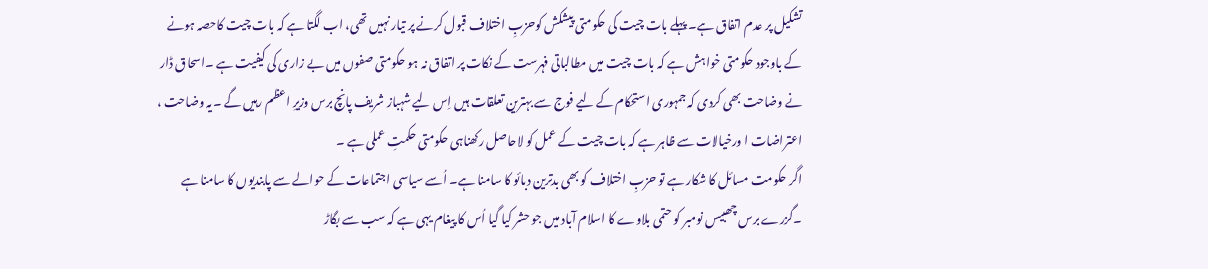تشکیل پر عدم اتفاق ہے۔ پہلے بات چیت کی حکومتی پیشکش کوحزبِ اختلاف قبول کرنے پر تیار نہیں تھی، اب لگتا ہے کہ بات چیت کاحصہ ہونے کے باوجود حکومتی خواہش ہے کہ بات چیت میں مطالباتی فہرست کے نکات پر اتفاق نہ ہو حکومتی صفوں میں بے زاری کی کیفیت ہے ۔اسحاق ڈار نے وضاحت بھی کردی کہ جمہوری استحکام کے لیے فوج سے بہترین تعلقات ہیں اِس لیے شہباز شریف پانچ برس وزیرِ اعظم رہیں گے ۔یہ وضاحت ، اعتراضات ا ورخیالات سے ظاہر ہے کہ بات چیت کے عمل کو لاحاصل رکھناہی حکومتی حکمتِ عملی ہے ۔
اگر حکومت مسائل کا شکار ہے تو حزبِ اختلاف کو بھی بدترین دبائو کا سامنا ہے۔ اُسے سیاسی اجتماعات کے حوالے سے پابندیوں کا سامنا ہے ۔گزرے برس چھبیس نومبر کو حتمی بلاوے کا اسلام آباد میں جو حشر کیا گیا اُس کا پیغام یہی ہے کہ سب سے بگاڑ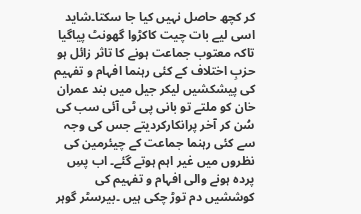کر کچھ حاصل نہیں کیا جا سکتا۔شاید اسی لیے بات چیت کاکڑوا گھونٹ پیاگیا تاکہ معتوب جماعت ہونے کا تاثر زائل ہو حزبِ اختلاف کے کئی رہنما افہام و تفہیم کی پیشکشیں لیکر جیل میں بند عمران خان کو ملتے تو بانی پی ٹی آئی سب کی سُن کر آخر پرانکارکردیتے جس کی وجہ سے کئی رہنما جماعت کے چیئرمین کی نظروں میں غیر اہم ہوتے گئے۔ اب پسِ پردہ ہونے والی افہام و تفہیم کی کوششیں دم توڑ چکی ہیں ۔بیرسٹر گوہر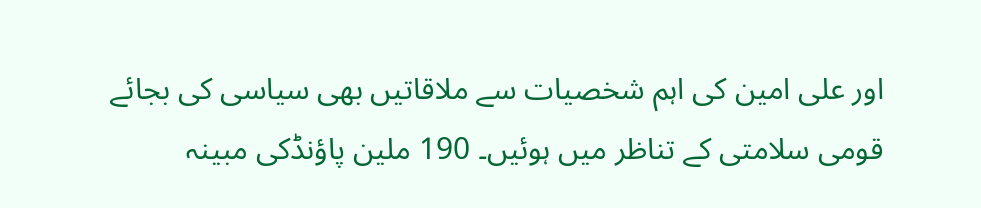اور علی امین کی اہم شخصیات سے ملاقاتیں بھی سیاسی کی بجائے قومی سلامتی کے تناظر میں ہوئیں۔ 190 ملین پاؤنڈکی مبینہ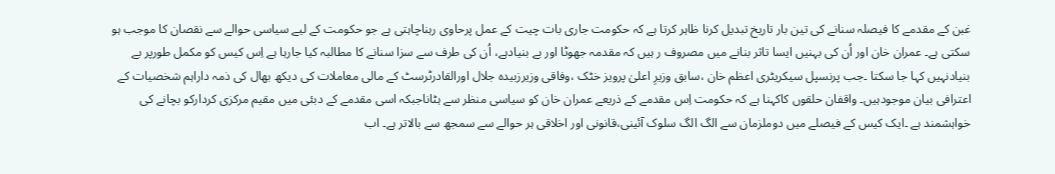غبن کے مقدمے کا فیصلہ سنانے کی تین بار تاریخ تبدیل کرنا ظاہر کرتا ہے کہ حکومت جاری بات چیت کے عمل پرحاوی رہناچاہتی ہے جو حکومت کے لیے سیاسی حوالے سے نقصان کا موجب ہو سکتی ہے۔ عمران خان اور اُن کی بہنیں ایسا تاثر بنانے میں مصروف ر ہیں کہ مقدمہ جھوٹا اور بے بنیادہے، اُن کی طرف سے سزا سنانے کا مطالبہ کیا جارہا ہے اِس کیس کو مکمل طورپر بے بنیادنہیں کہا جا سکتا ۔جب پرنسپل سیکریٹری اعظم خان ،سابق وزیرِ اعلیٰ پرویز خٹک ،وفاقی وزیرزبیدہ جلال اورالقادرٹرسٹ کے مالی معاملات کی دیکھ بھال کی ذمہ داراہم شخصیات کے اعترافی بیان موجودہیں۔ واقفان حلقوں کاکہنا ہے کہ حکومت اِس مقدمے کے ذریعے عمران خان کو سیاسی منظر سے ہٹاناجبکہ اسی مقدمے کے دبئی میں مقیم مرکزی کردارکو بچانے کی خواہشمند ہے ۔ایک کیس کے فیصلے میں دوملزمان سے الگ الگ سلوک آئینی،قانونی اور اخلاقی ہر حوالے سے سمجھ سے بالاتر ہے۔ اب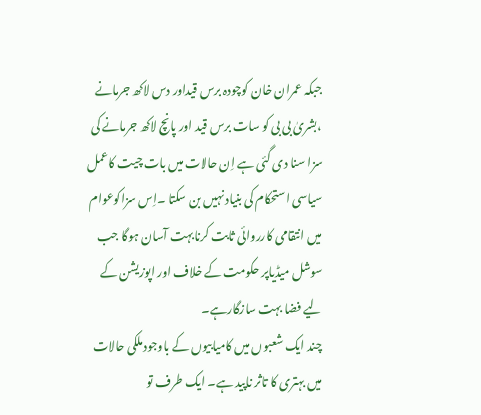جبکہ عمران خان کوچودہ برس قیداور دس لاکھ جرمانے ،بشریٰ بی بی کو سات برس قید اور پانچ لاکھ جرمانے کی سزا سنا دی گئی ہے اِن حالات میں بات چیت کاعمل سیاسی استحکام کی بنیاد نہیں بن سکتا ۔اِس سزاکوعوام میں انتقامی کارروائی ثابت کرنابہت آسان ہوگا جب سوشل میڈیاپر حکومت کے خلاف اور اپوزیشن کے لیے فضا بہت سازگارہے۔
چند ایک شعبوں میں کامیابیوں کے باوجودملکی حالات میں بہتری کا تاثر ناپید ہے۔ ایک طرف تو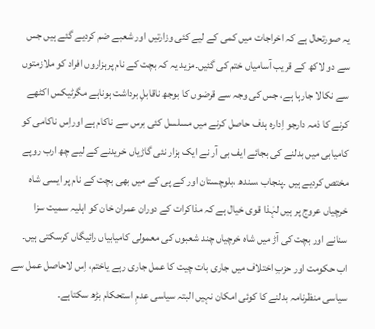یہ صورتحال ہے کہ اخراجات میں کمی کے لیے کئی وزارتیں اور شعبے ضم کردیے گئے ہیں جس سے دو لاکھ کے قریب آسامیاں ختم کی گئیں۔مزید یہ کہ بچت کے نام پرہزاروں افراد کو ملازمتوں سے نکالا جارہا ہے، جس کی وجہ سے قرضوں کا بوجھ ناقابلِ برداشت ہوناہے مگرٹیکس اکٹھے کرنے کا ذمہ دارجو اِدارہ ہدف حاصل کرنے میں مسلسل کئی برس سے ناکام ہے اوراِس ناکامی کو کامیابی میں بدلنے کی بجائے ایف بی آر نے ایک ہزار نئی گاڑیاں خریدنے کے لیے چھ ارب روپے مختص کردیے ہیں ۔پنجاب ،سندھ ،بلوچستان اور کے پی کے میں بھی بچت کے نام پر ایسی شاہ خرچیاں عروج پر ہیں لہٰذا قوی خیال ہے کہ مذاکرات کے دوران عمران خان کو اہلیہ سمیت سزا سنانے اور بچت کی آڑ میں شاہ خرچیاں چند شعبوں کی معمولی کامیابیاں رائیگاں کرسکتی ہیں۔ اب حکومت اور حزبِ اختلاف میں جاری بات چیت کا عمل جاری رہے یاختم، اِس لاحاصل عمل سے سیاسی منظرنامہ بدلنے کا کوئی امکان نہیں البتہ سیاسی عدمِ استحکام بڑھ سکتاہے۔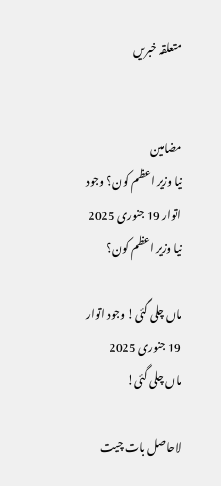متعلقہ خبریں


مضامین
نیا وزیر اعظم کون؟ وجود اتوار 19 جنوری 2025
نیا وزیر اعظم کون؟

ماں چلی گئی! وجود اتوار 19 جنوری 2025
ماں چلی گئی!

لاحاصل بات چیت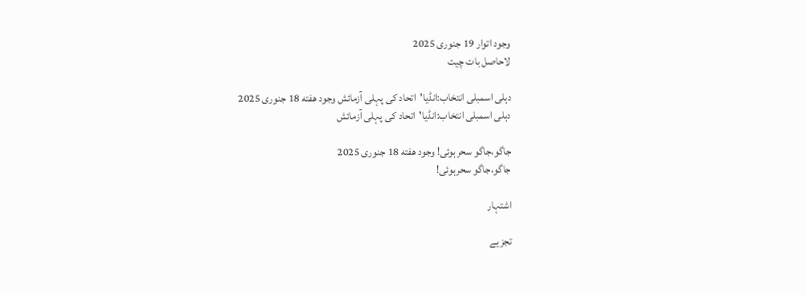وجود اتوار 19 جنوری 2025
لاحاصل بات چیت

دہلی اسمبلی انتخاب:انڈیا'اتحاد کی پہلی آزمائش وجود هفته 18 جنوری 2025
دہلی اسمبلی انتخاب:انڈیا'اتحاد کی پہلی آزمائش

جاگو،جاگو سحرہوئی! وجود هفته 18 جنوری 2025
جاگو،جاگو سحرہوئی!

اشتہار

تجزیے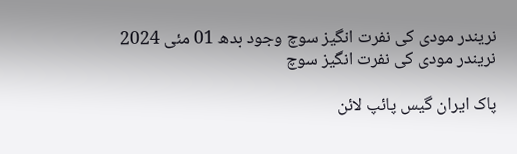نریندر مودی کی نفرت انگیز سوچ وجود بدھ 01 مئی 2024
نریندر مودی کی نفرت انگیز سوچ

پاک ایران گیس پائپ لائن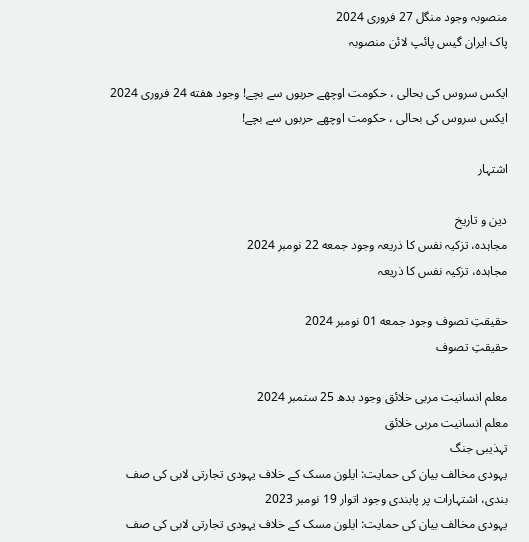منصوبہ وجود منگل 27 فروری 2024
پاک ایران گیس پائپ لائن منصوبہ

ایکس سروس کی بحالی ، حکومت اوچھے حربوں سے بچے! وجود هفته 24 فروری 2024
ایکس سروس کی بحالی ، حکومت اوچھے حربوں سے بچے!

اشتہار

دین و تاریخ
مجاہدہ، تزکیہ نفس کا ذریعہ وجود جمعه 22 نومبر 2024
مجاہدہ، تزکیہ نفس کا ذریعہ

حقیقتِ تصوف وجود جمعه 01 نومبر 2024
حقیقتِ تصوف

معلم انسانیت مربی خلائق وجود بدھ 25 ستمبر 2024
معلم انسانیت مربی خلائق
تہذیبی جنگ
یہودی مخالف بیان کی حمایت: ایلون مسک کے خلاف یہودی تجارتی لابی کی صف بندی، اشتہارات پر پابندی وجود اتوار 19 نومبر 2023
یہودی مخالف بیان کی حمایت: ایلون مسک کے خلاف یہودی تجارتی لابی کی صف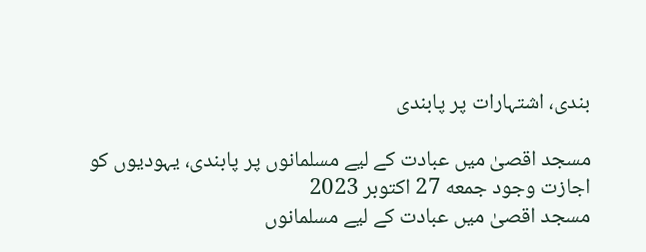بندی، اشتہارات پر پابندی

مسجد اقصیٰ میں عبادت کے لیے مسلمانوں پر پابندی، یہودیوں کو اجازت وجود جمعه 27 اکتوبر 2023
مسجد اقصیٰ میں عبادت کے لیے مسلمانوں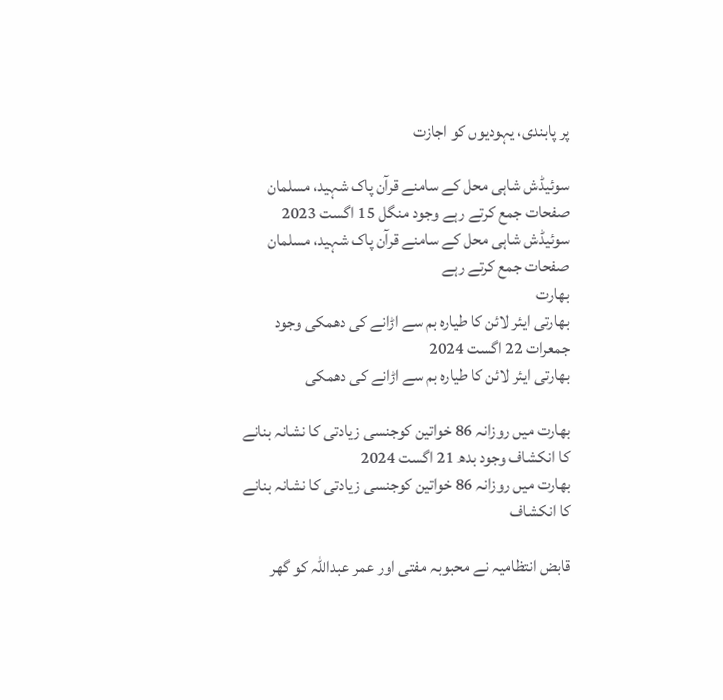پر پابندی، یہودیوں کو اجازت

سوئیڈش شاہی محل کے سامنے قرآن پاک شہید، مسلمان صفحات جمع کرتے رہے وجود منگل 15 اگست 2023
سوئیڈش شاہی محل کے سامنے قرآن پاک شہید، مسلمان صفحات جمع کرتے رہے
بھارت
بھارتی ایئر لائن کا طیارہ بم سے اڑانے کی دھمکی وجود جمعرات 22 اگست 2024
بھارتی ایئر لائن کا طیارہ بم سے اڑانے کی دھمکی

بھارت میں روزانہ 86 خواتین کوجنسی زیادتی کا نشانہ بنانے کا انکشاف وجود بدھ 21 اگست 2024
بھارت میں روزانہ 86 خواتین کوجنسی زیادتی کا نشانہ بنانے کا انکشاف

قابض انتظامیہ نے محبوبہ مفتی اور عمر عبداللہ کو گھر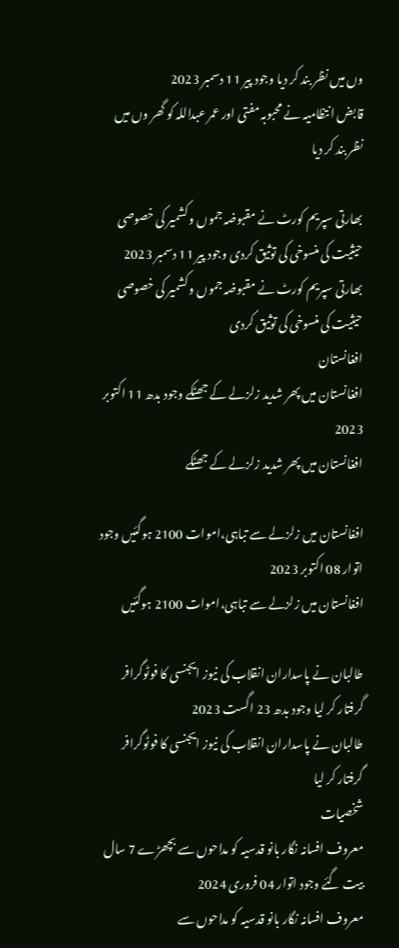وں میں نظر بند کر دیا وجود پیر 11 دسمبر 2023
قابض انتظامیہ نے محبوبہ مفتی اور عمر عبداللہ کو گھر وں میں نظر بند کر دیا

بھارتی سپریم کورٹ نے مقبوضہ جموں و کشمیر کی خصوصی حیثیت کی منسوخی کی توثیق کردی وجود پیر 11 دسمبر 2023
بھارتی سپریم کورٹ نے مقبوضہ جموں و کشمیر کی خصوصی حیثیت کی منسوخی کی توثیق کردی
افغانستان
افغانستان میں پھر شدید زلزلے کے جھٹکے وجود بدھ 11 اکتوبر 2023
افغانستان میں پھر شدید زلزلے کے جھٹکے

افغانستان میں زلزلے سے تباہی،اموات 2100 ہوگئیں وجود اتوار 08 اکتوبر 2023
افغانستان میں زلزلے سے تباہی،اموات 2100 ہوگئیں

طالبان نے پاسداران انقلاب کی نیوز ایجنسی کا فوٹوگرافر گرفتار کر لیا وجود بدھ 23 اگست 2023
طالبان نے پاسداران انقلاب کی نیوز ایجنسی کا فوٹوگرافر گرفتار کر لیا
شخصیات
معروف افسانہ نگار بانو قدسیہ کو مداحوں سے بچھڑے 7 سال بیت گئے وجود اتوار 04 فروری 2024
معروف افسانہ نگار بانو قدسیہ کو مداحوں سے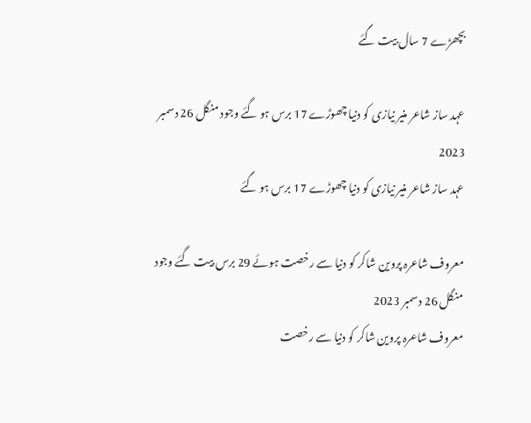بچھڑے 7 سال بیت گئے

عہد ساز شاعر منیر نیازی کو دنیا چھوڑے 17 برس ہو گئے وجود منگل 26 دسمبر 2023
عہد ساز شاعر منیر نیازی کو دنیا چھوڑے 17 برس ہو گئے

معروف شاعرہ پروین شاکر کو دنیا سے رخصت ہوئے 29 برس بیت گئے وجود منگل 26 دسمبر 2023
معروف شاعرہ پروین شاکر کو دنیا سے رخصت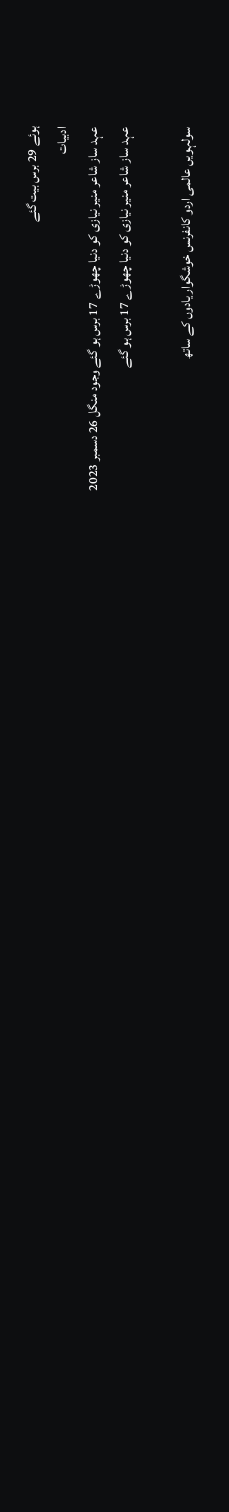ہوئے 29 برس بیت گئے
ادبیات
عہد ساز شاعر منیر نیازی کو دنیا چھوڑے 17 برس ہو گئے وجود منگل 26 دسمبر 2023
عہد ساز شاعر منیر نیازی کو دنیا چھوڑے 17 برس ہو گئے

سولہویں عالمی اردو کانفرنس خوشگوار یادوں کے ساتھ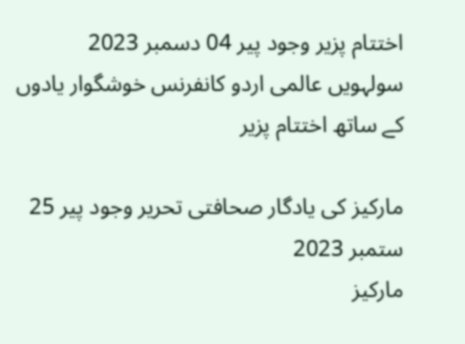اختتام پزیر وجود پیر 04 دسمبر 2023
سولہویں عالمی اردو کانفرنس خوشگوار یادوں کے ساتھ اختتام پزیر

مارکیز کی یادگار صحافتی تحریر وجود پیر 25 ستمبر 2023
مارکیز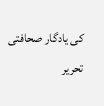کی یادگار صحافتی تحریر